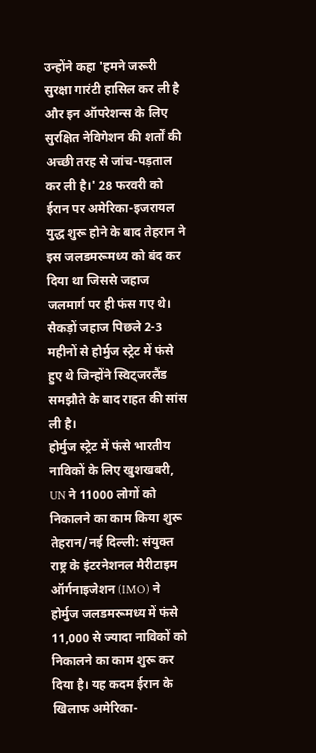उन्होंने कहा 'हमने जरूरी सुरक्षा गारंटी हासिल कर ली है और इन ऑपरेशन्स के लिए सुरक्षित नेविगेशन की शर्तों की अच्छी तरह से जांच-पड़ताल कर ली है।' 28 फरवरी को ईरान पर अमेरिका-इजरायल युद्ध शुरू होने के बाद तेहरान ने इस जलडमरूमध्य को बंद कर दिया था जिससे जहाज जलमार्ग पर ही फंस गए थे। सैकड़ों जहाज पिछले 2-3 महीनों से होर्मुज स्ट्रेट में फंसे हुए थे जिन्होंने स्विट्जरलैंड समझौते के बाद राहत की सांस ली है।
होर्मुज स्ट्रेट में फंसे भारतीय नाविकों के लिए खुशखबरी, UN ने 11000 लोगों को निकालने का काम किया शुरू
तेहरान/नई दिल्ली: संयुक्त राष्ट्र के इंटरनेशनल मैरीटाइम ऑर्गनाइजेशन (IMO) ने होर्मुज जलडमरूमध्य में फंसे 11,000 से ज्यादा नाविकों को निकालने का काम शुरू कर दिया है। यह कदम ईरान के खिलाफ अमेरिका-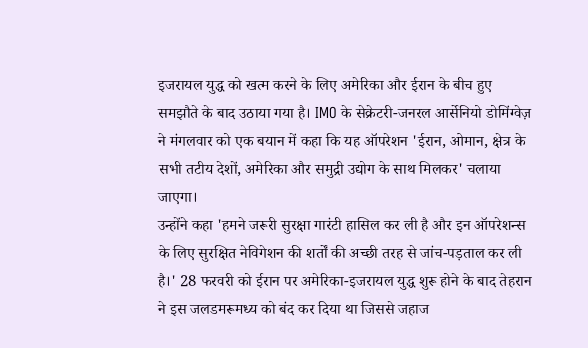इजरायल युद्ध को खत्म करने के लिए अमेरिका और ईरान के बीच हुए समझौते के बाद उठाया गया है। IMO के सेक्रेटरी-जनरल आर्सेनियो डोमिंग्वेज़ ने मंगलवार को एक बयान में कहा कि यह ऑपरेशन 'ईरान, ओमान, क्षेत्र के सभी तटीय देशों, अमेरिका और समुद्री उद्योग के साथ मिलकर' चलाया जाएगा।
उन्होंने कहा 'हमने जरूरी सुरक्षा गारंटी हासिल कर ली है और इन ऑपरेशन्स के लिए सुरक्षित नेविगेशन की शर्तों की अच्छी तरह से जांच-पड़ताल कर ली है।' 28 फरवरी को ईरान पर अमेरिका-इजरायल युद्ध शुरू होने के बाद तेहरान ने इस जलडमरूमध्य को बंद कर दिया था जिससे जहाज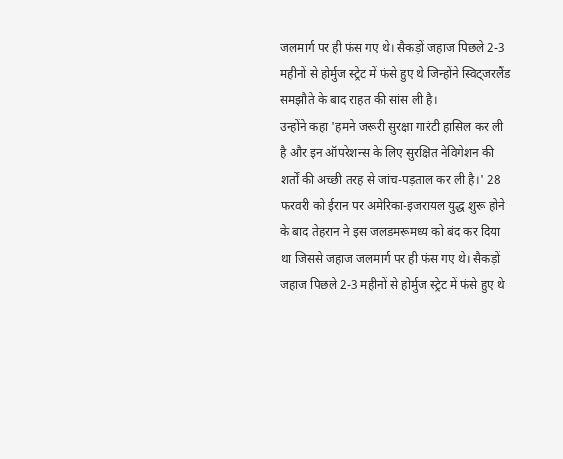जलमार्ग पर ही फंस गए थे। सैकड़ों जहाज पिछले 2-3 महीनों से होर्मुज स्ट्रेट में फंसे हुए थे जिन्होंने स्विट्जरलैंड समझौते के बाद राहत की सांस ली है।
उन्होंने कहा 'हमने जरूरी सुरक्षा गारंटी हासिल कर ली है और इन ऑपरेशन्स के लिए सुरक्षित नेविगेशन की शर्तों की अच्छी तरह से जांच-पड़ताल कर ली है।' 28 फरवरी को ईरान पर अमेरिका-इजरायल युद्ध शुरू होने के बाद तेहरान ने इस जलडमरूमध्य को बंद कर दिया था जिससे जहाज जलमार्ग पर ही फंस गए थे। सैकड़ों जहाज पिछले 2-3 महीनों से होर्मुज स्ट्रेट में फंसे हुए थे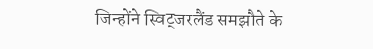जिन्होंने स्विट्जरलैंड समझौते के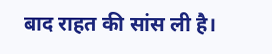बाद राहत की सांस ली है।